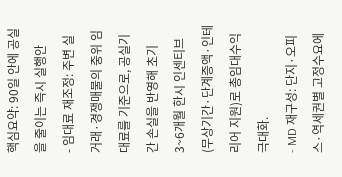핵심요약: 90일 안에 공실을 줄이는 즉시 실행안
- 임대료 재조정: 주변 실거래·경쟁매물의 중위 임대료를 기준으로, 공실기간 손실을 반영해 초기 3~6개월 한시 인센티브(무상기간·단계증액·인테리어 지원)로 총임대수익 극대화.
- MD 재구성: 단지·오피스·역세권별 고정수요에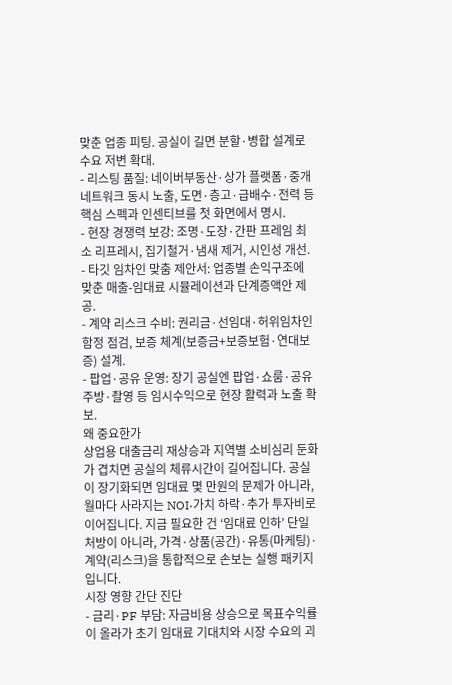맞춘 업종 피팅. 공실이 길면 분할·병합 설계로 수요 저변 확대.
- 리스팅 품질: 네이버부동산·상가 플랫폼·중개 네트워크 동시 노출, 도면·층고·급배수·전력 등 핵심 스펙과 인센티브를 첫 화면에서 명시.
- 현장 경쟁력 보강: 조명·도장·간판 프레임 최소 리프레시, 집기철거·냄새 제거, 시인성 개선.
- 타깃 임차인 맞춤 제안서: 업종별 손익구조에 맞춘 매출-임대료 시뮬레이션과 단계증액안 제공.
- 계약 리스크 수비: 권리금·선임대·허위임차인 함정 점검, 보증 체계(보증금+보증보험·연대보증) 설계.
- 팝업·공유 운영: 장기 공실엔 팝업·쇼룸·공유주방·촬영 등 임시수익으로 현장 활력과 노출 확보.
왜 중요한가
상업용 대출금리 재상승과 지역별 소비심리 둔화가 겹치면 공실의 체류시간이 길어집니다. 공실이 장기화되면 임대료 몇 만원의 문제가 아니라, 월마다 사라지는 NOI·가치 하락·추가 투자비로 이어집니다. 지금 필요한 건 ‘임대료 인하’ 단일 처방이 아니라, 가격·상품(공간)·유통(마케팅)·계약(리스크)을 통합적으로 손보는 실행 패키지입니다.
시장 영향 간단 진단
- 금리·PF 부담: 자금비용 상승으로 목표수익률이 올라가 초기 임대료 기대치와 시장 수요의 괴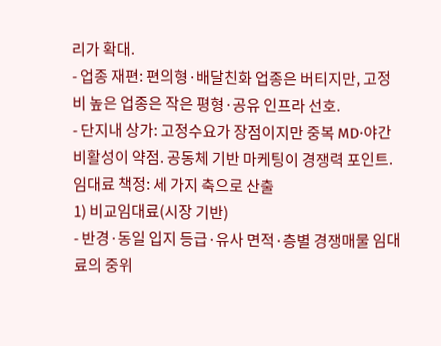리가 확대.
- 업종 재편: 편의형·배달친화 업종은 버티지만, 고정비 높은 업종은 작은 평형·공유 인프라 선호.
- 단지내 상가: 고정수요가 장점이지만 중복 MD·야간 비활성이 약점. 공동체 기반 마케팅이 경쟁력 포인트.
임대료 책정: 세 가지 축으로 산출
1) 비교임대료(시장 기반)
- 반경·동일 입지 등급·유사 면적·층별 경쟁매물 임대료의 중위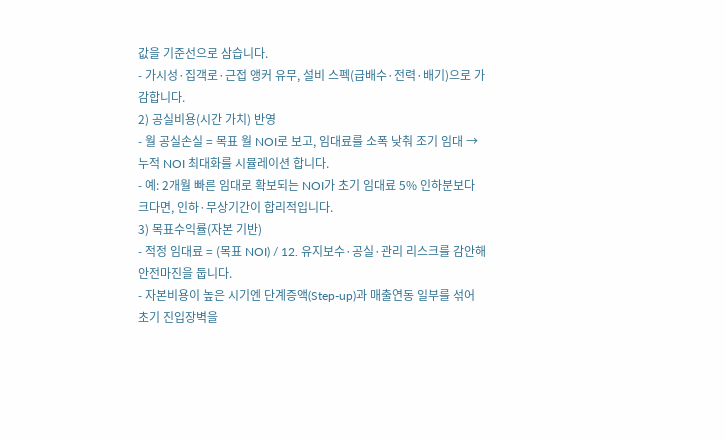값을 기준선으로 삼습니다.
- 가시성·집객로·근접 앵커 유무, 설비 스펙(급배수·전력·배기)으로 가감합니다.
2) 공실비용(시간 가치) 반영
- 월 공실손실 = 목표 월 NOI로 보고, 임대료를 소폭 낮춰 조기 임대 → 누적 NOI 최대화를 시뮬레이션 합니다.
- 예: 2개월 빠른 임대로 확보되는 NOI가 초기 임대료 5% 인하분보다 크다면, 인하·무상기간이 합리적입니다.
3) 목표수익률(자본 기반)
- 적정 임대료 = (목표 NOI) / 12. 유지보수·공실·관리 리스크를 감안해 안전마진을 둡니다.
- 자본비용이 높은 시기엔 단계증액(Step-up)과 매출연동 일부를 섞어 초기 진입장벽을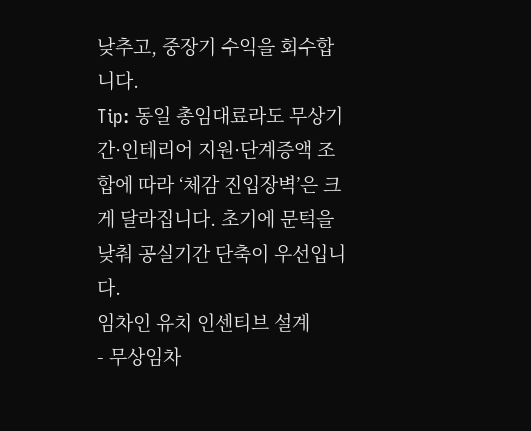낮추고, 중장기 수익을 회수합니다.
Tip: 동일 총임대료라도 무상기간·인테리어 지원·단계증액 조합에 따라 ‘체감 진입장벽’은 크게 달라집니다. 초기에 문턱을 낮춰 공실기간 단축이 우선입니다.
임차인 유치 인센티브 설계
- 무상임차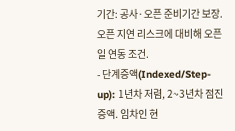기간: 공사·오픈 준비기간 보장. 오픈 지연 리스크에 대비해 오픈일 연동 조건.
- 단계증액(Indexed/Step-up): 1년차 저렴, 2~3년차 점진 증액. 임차인 현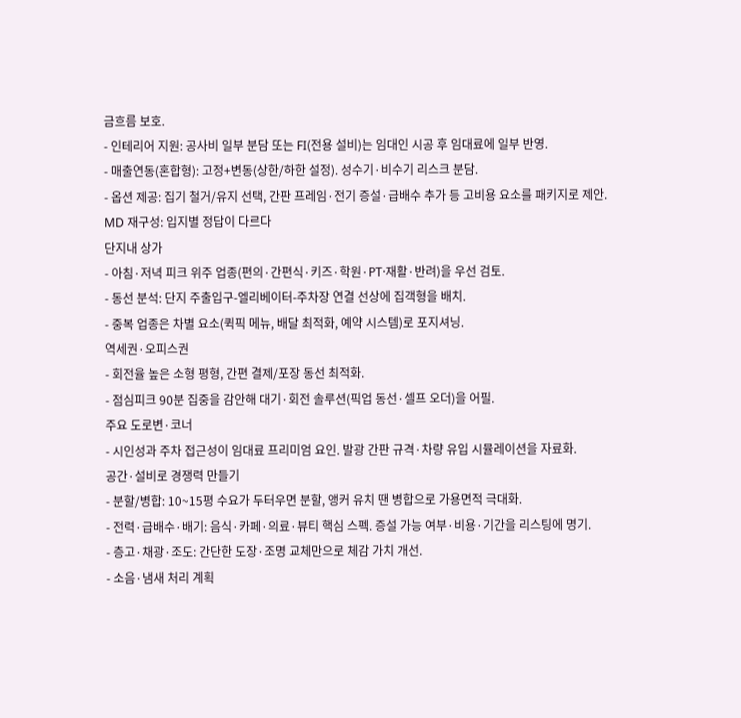금흐름 보호.
- 인테리어 지원: 공사비 일부 분담 또는 FI(전용 설비)는 임대인 시공 후 임대료에 일부 반영.
- 매출연동(혼합형): 고정+변동(상한/하한 설정). 성수기·비수기 리스크 분담.
- 옵션 제공: 집기 철거/유지 선택, 간판 프레임·전기 증설·급배수 추가 등 고비용 요소를 패키지로 제안.
MD 재구성: 입지별 정답이 다르다
단지내 상가
- 아침·저녁 피크 위주 업종(편의·간편식·키즈·학원·PT·재활·반려)을 우선 검토.
- 동선 분석: 단지 주출입구-엘리베이터-주차장 연결 선상에 집객형을 배치.
- 중복 업종은 차별 요소(퀵픽 메뉴, 배달 최적화, 예약 시스템)로 포지셔닝.
역세권·오피스권
- 회전율 높은 소형 평형, 간편 결제/포장 동선 최적화.
- 점심피크 90분 집중을 감안해 대기·회전 솔루션(픽업 동선·셀프 오더)을 어필.
주요 도로변·코너
- 시인성과 주차 접근성이 임대료 프리미엄 요인. 발광 간판 규격·차량 유입 시뮬레이션을 자료화.
공간·설비로 경쟁력 만들기
- 분할/병합: 10~15평 수요가 두터우면 분할, 앵커 유치 땐 병합으로 가용면적 극대화.
- 전력·급배수·배기: 음식·카페·의료·뷰티 핵심 스펙. 증설 가능 여부·비용·기간을 리스팅에 명기.
- 층고·채광·조도: 간단한 도장·조명 교체만으로 체감 가치 개선.
- 소음·냄새 처리 계획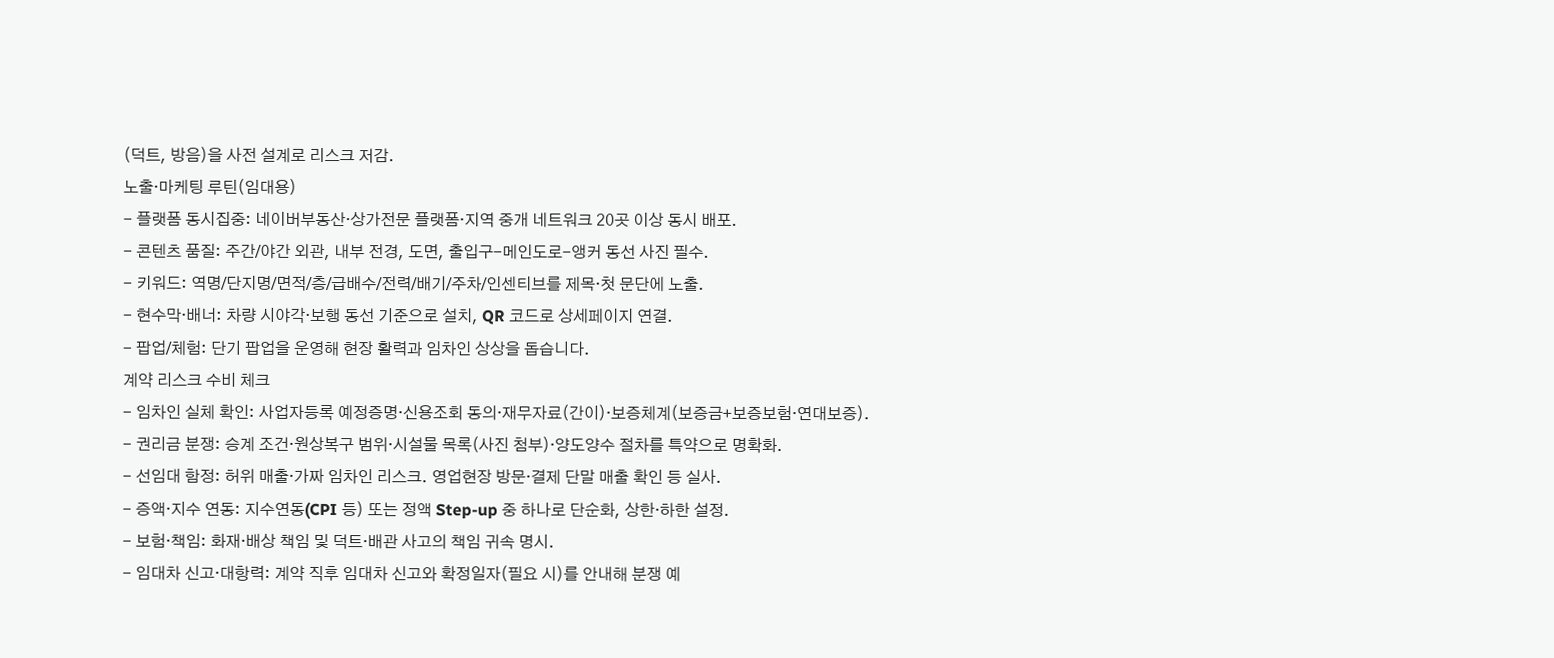(덕트, 방음)을 사전 설계로 리스크 저감.
노출·마케팅 루틴(임대용)
- 플랫폼 동시집중: 네이버부동산·상가전문 플랫폼·지역 중개 네트워크 20곳 이상 동시 배포.
- 콘텐츠 품질: 주간/야간 외관, 내부 전경, 도면, 출입구-메인도로-앵커 동선 사진 필수.
- 키워드: 역명/단지명/면적/층/급배수/전력/배기/주차/인센티브를 제목·첫 문단에 노출.
- 현수막·배너: 차량 시야각·보행 동선 기준으로 설치, QR 코드로 상세페이지 연결.
- 팝업/체험: 단기 팝업을 운영해 현장 활력과 임차인 상상을 돕습니다.
계약 리스크 수비 체크
- 임차인 실체 확인: 사업자등록 예정증명·신용조회 동의·재무자료(간이)·보증체계(보증금+보증보험·연대보증).
- 권리금 분쟁: 승계 조건·원상복구 범위·시설물 목록(사진 첨부)·양도양수 절차를 특약으로 명확화.
- 선임대 함정: 허위 매출·가짜 임차인 리스크. 영업현장 방문·결제 단말 매출 확인 등 실사.
- 증액·지수 연동: 지수연동(CPI 등) 또는 정액 Step-up 중 하나로 단순화, 상한·하한 설정.
- 보험·책임: 화재·배상 책임 및 덕트·배관 사고의 책임 귀속 명시.
- 임대차 신고·대항력: 계약 직후 임대차 신고와 확정일자(필요 시)를 안내해 분쟁 예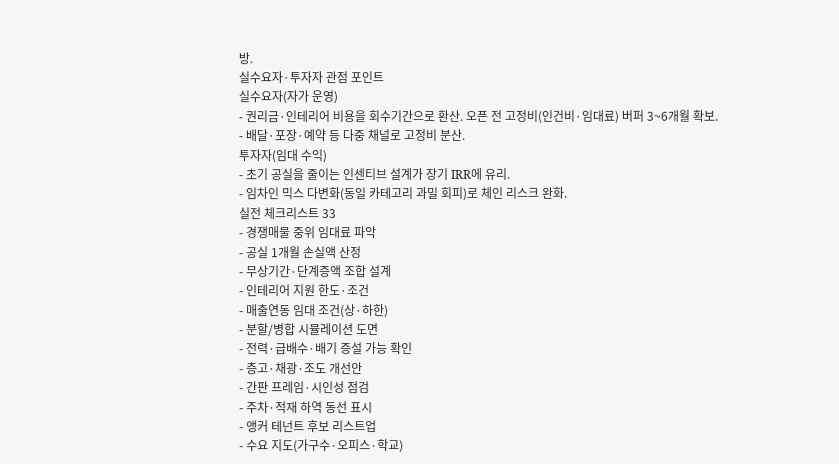방.
실수요자·투자자 관점 포인트
실수요자(자가 운영)
- 권리금·인테리어 비용을 회수기간으로 환산. 오픈 전 고정비(인건비·임대료) 버퍼 3~6개월 확보.
- 배달·포장·예약 등 다중 채널로 고정비 분산.
투자자(임대 수익)
- 초기 공실을 줄이는 인센티브 설계가 장기 IRR에 유리.
- 임차인 믹스 다변화(동일 카테고리 과밀 회피)로 체인 리스크 완화.
실전 체크리스트 33
- 경쟁매물 중위 임대료 파악
- 공실 1개월 손실액 산정
- 무상기간·단계증액 조합 설계
- 인테리어 지원 한도·조건
- 매출연동 임대 조건(상·하한)
- 분할/병합 시뮬레이션 도면
- 전력·급배수·배기 증설 가능 확인
- 층고·채광·조도 개선안
- 간판 프레임·시인성 점검
- 주차·적재 하역 동선 표시
- 앵커 테넌트 후보 리스트업
- 수요 지도(가구수·오피스·학교)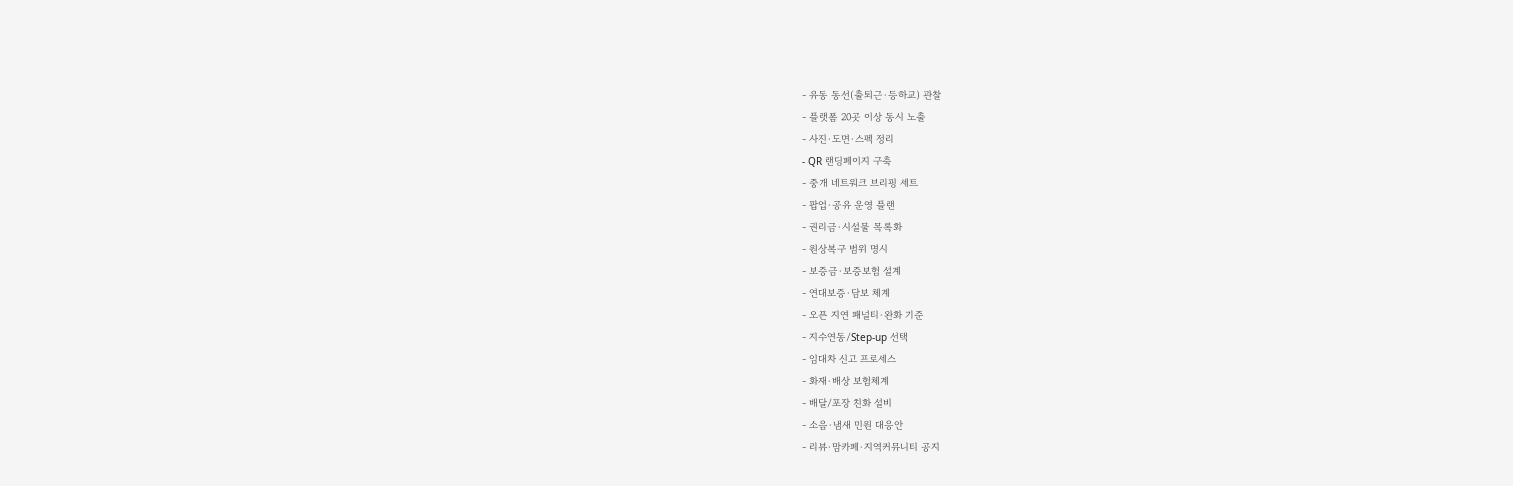- 유동 동선(출퇴근·등하교) 관찰
- 플랫폼 20곳 이상 동시 노출
- 사진·도면·스펙 정리
- QR 랜딩페이지 구축
- 중개 네트워크 브리핑 세트
- 팝업·공유 운영 플랜
- 권리금·시설물 목록화
- 원상복구 범위 명시
- 보증금·보증보험 설계
- 연대보증·담보 체계
- 오픈 지연 패널티·완화 기준
- 지수연동/Step-up 선택
- 임대차 신고 프로세스
- 화재·배상 보험체계
- 배달/포장 친화 설비
- 소음·냄새 민원 대응안
- 리뷰·맘카페·지역커뮤니티 공지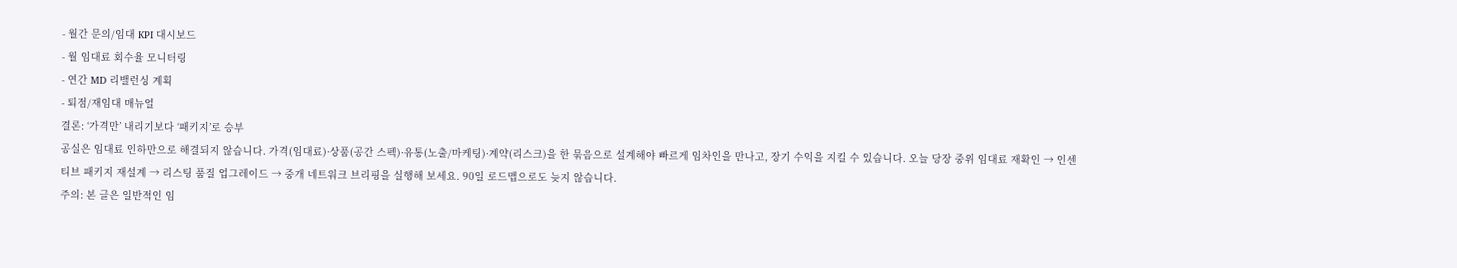- 월간 문의/임대 KPI 대시보드
- 월 임대료 회수율 모니터링
- 연간 MD 리밸런싱 계획
- 퇴점/재임대 매뉴얼
결론: ‘가격만’ 내리기보다 ‘패키지’로 승부
공실은 임대료 인하만으로 해결되지 않습니다. 가격(임대료)·상품(공간 스펙)·유통(노출/마케팅)·계약(리스크)을 한 묶음으로 설계해야 빠르게 임차인을 만나고, 장기 수익을 지킬 수 있습니다. 오늘 당장 중위 임대료 재확인 → 인센티브 패키지 재설계 → 리스팅 품질 업그레이드 → 중개 네트워크 브리핑을 실행해 보세요. 90일 로드맵으로도 늦지 않습니다.
주의: 본 글은 일반적인 임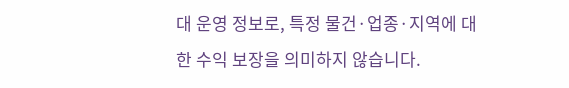대 운영 정보로, 특정 물건·업종·지역에 대한 수익 보장을 의미하지 않습니다.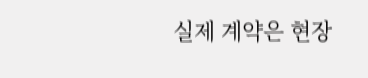실제 계약은 현장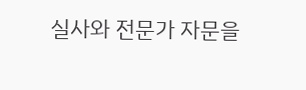실사와 전문가 자문을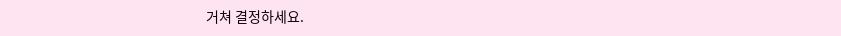거쳐 결정하세요.